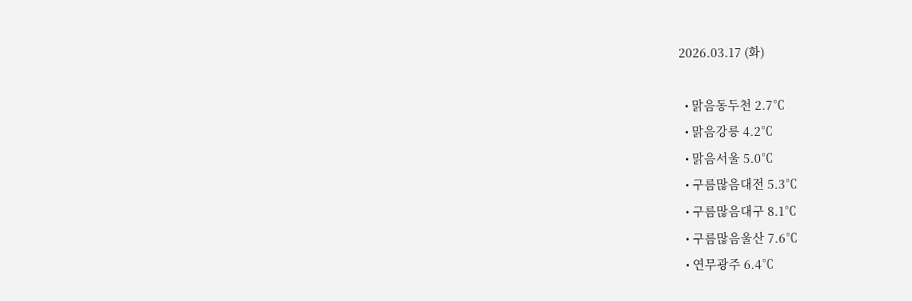2026.03.17 (화)

  • 맑음동두천 2.7℃
  • 맑음강릉 4.2℃
  • 맑음서울 5.0℃
  • 구름많음대전 5.3℃
  • 구름많음대구 8.1℃
  • 구름많음울산 7.6℃
  • 연무광주 6.4℃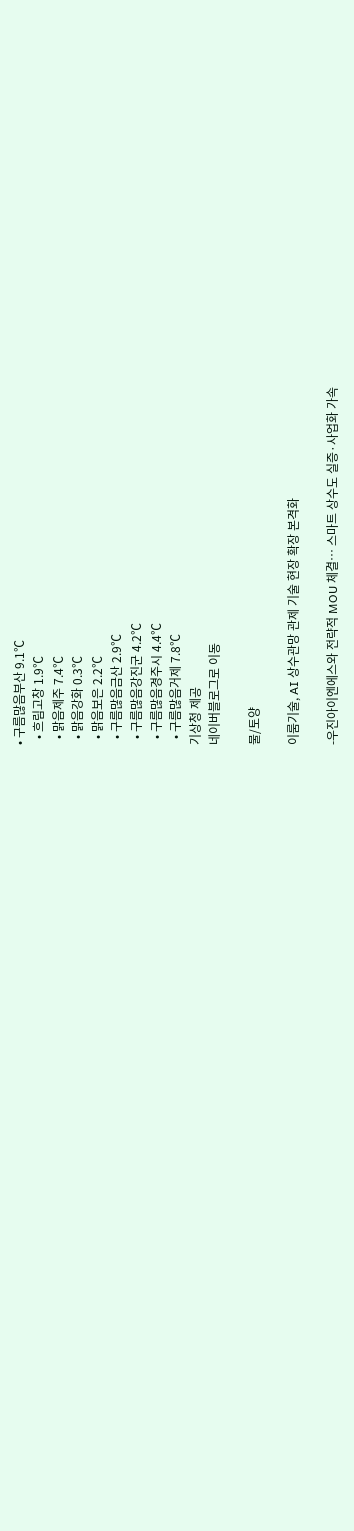• 구름많음부산 9.1℃
  • 흐림고창 1.9℃
  • 맑음제주 7.4℃
  • 맑음강화 0.3℃
  • 맑음보은 2.2℃
  • 구름많음금산 2.9℃
  • 구름많음강진군 4.2℃
  • 구름많음경주시 4.4℃
  • 구름많음거제 7.8℃
기상청 제공
네이버블로그로 이동

물/토양

이룸기술, AI 상수관망 관제 기술 현장 확장 본격화

-우진아이엔에스와 전략적 MOU 체결… 스마트 상수도 실증·사업화 가속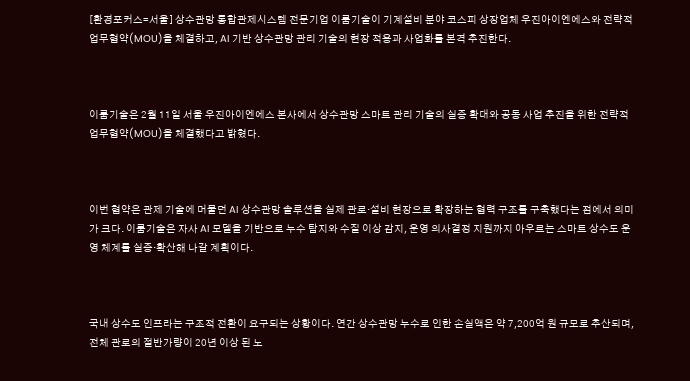[환경포커스=서울] 상수관망 통합관제시스템 전문기업 이룸기술이 기계설비 분야 코스피 상장업체 우진아이엔에스와 전략적 업무협약(MOU)을 체결하고, AI 기반 상수관망 관리 기술의 현장 적용과 사업화를 본격 추진한다.



이룸기술은 2월 11일 서울 우진아이엔에스 본사에서 상수관망 스마트 관리 기술의 실증 확대와 공동 사업 추진을 위한 전략적 업무협약(MOU)을 체결했다고 밝혔다.



이번 협약은 관제 기술에 머물던 AI 상수관망 솔루션을 실제 관로·설비 현장으로 확장하는 협력 구조를 구축했다는 점에서 의미가 크다. 이룸기술은 자사 AI 모델을 기반으로 누수 탐지와 수질 이상 감지, 운영 의사결정 지원까지 아우르는 스마트 상수도 운영 체계를 실증·확산해 나갈 계획이다.



국내 상수도 인프라는 구조적 전환이 요구되는 상황이다. 연간 상수관망 누수로 인한 손실액은 약 7,200억 원 규모로 추산되며, 전체 관로의 절반가량이 20년 이상 된 노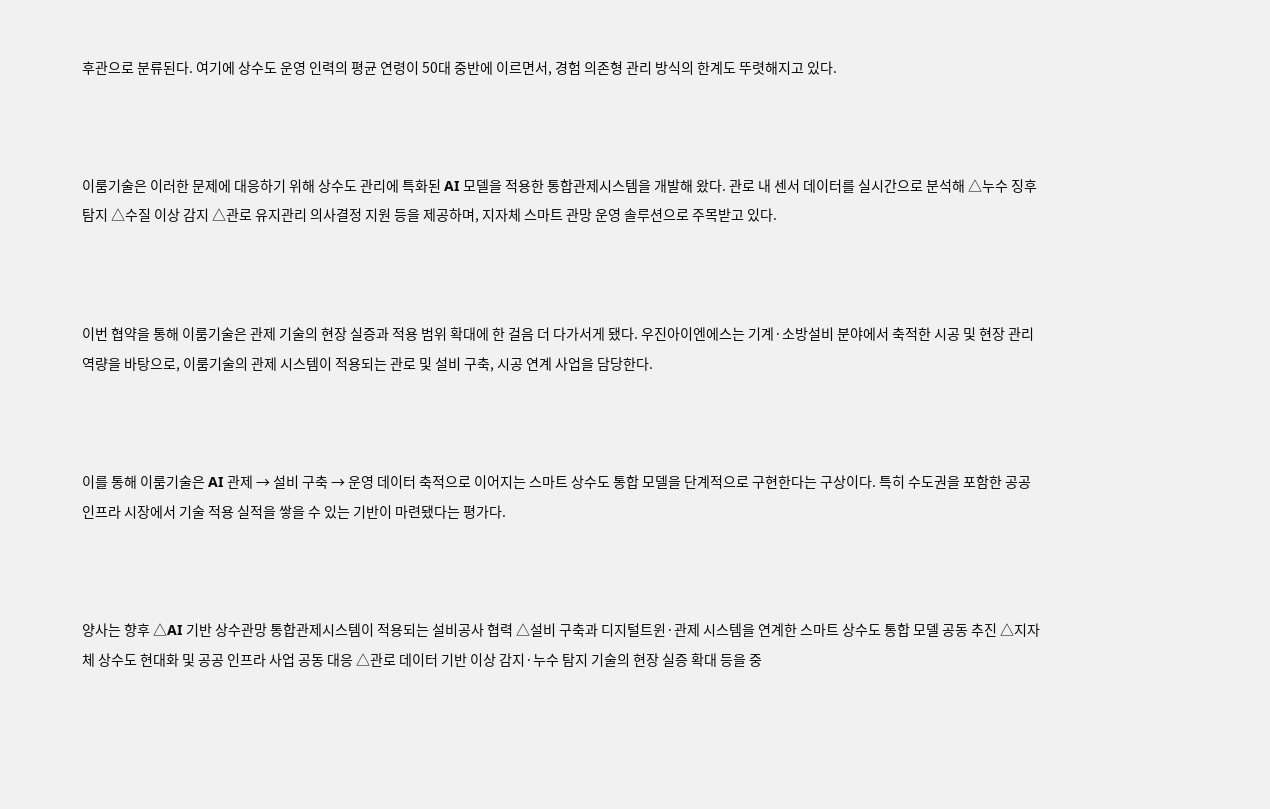후관으로 분류된다. 여기에 상수도 운영 인력의 평균 연령이 50대 중반에 이르면서, 경험 의존형 관리 방식의 한계도 뚜렷해지고 있다.



이룸기술은 이러한 문제에 대응하기 위해 상수도 관리에 특화된 AI 모델을 적용한 통합관제시스템을 개발해 왔다. 관로 내 센서 데이터를 실시간으로 분석해 △누수 징후 탐지 △수질 이상 감지 △관로 유지관리 의사결정 지원 등을 제공하며, 지자체 스마트 관망 운영 솔루션으로 주목받고 있다.



이번 협약을 통해 이룸기술은 관제 기술의 현장 실증과 적용 범위 확대에 한 걸음 더 다가서게 됐다. 우진아이엔에스는 기계·소방설비 분야에서 축적한 시공 및 현장 관리 역량을 바탕으로, 이룸기술의 관제 시스템이 적용되는 관로 및 설비 구축, 시공 연계 사업을 담당한다.



이를 통해 이룸기술은 AI 관제 → 설비 구축 → 운영 데이터 축적으로 이어지는 스마트 상수도 통합 모델을 단계적으로 구현한다는 구상이다. 특히 수도권을 포함한 공공 인프라 시장에서 기술 적용 실적을 쌓을 수 있는 기반이 마련됐다는 평가다.



양사는 향후 △AI 기반 상수관망 통합관제시스템이 적용되는 설비공사 협력 △설비 구축과 디지털트윈·관제 시스템을 연계한 스마트 상수도 통합 모델 공동 추진 △지자체 상수도 현대화 및 공공 인프라 사업 공동 대응 △관로 데이터 기반 이상 감지·누수 탐지 기술의 현장 실증 확대 등을 중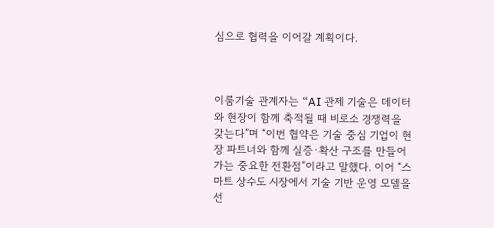심으로 협력을 이어갈 계획이다.



이룸기술 관계자는 “AI 관제 기술은 데이터와 현장이 함께 축적될 때 비로소 경쟁력을 갖는다”며 “이번 협약은 기술 중심 기업이 현장 파트너와 함께 실증·확산 구조를 만들어가는 중요한 전환점”이라고 말했다. 이어 “스마트 상수도 시장에서 기술 기반 운영 모델을 선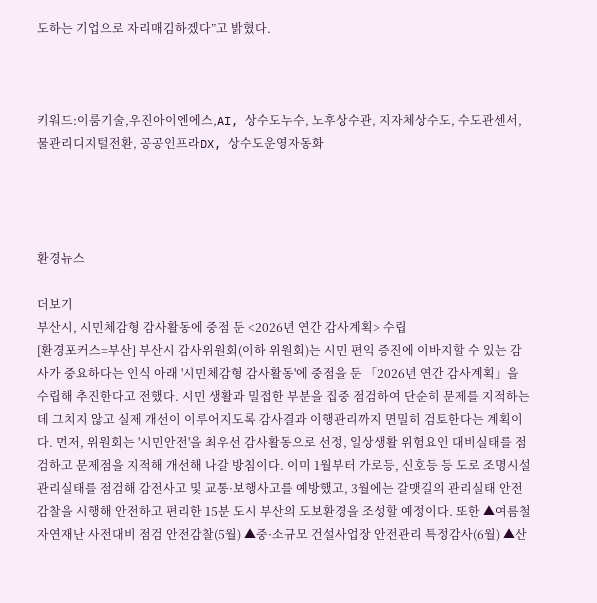도하는 기업으로 자리매김하겠다”고 밝혔다.



키워드:이룸기술,우진아이엔에스,AI, 상수도누수, 노후상수관, 지자체상수도, 수도관센서, 물관리디지털전환, 공공인프라DX, 상수도운영자동화




환경뉴스

더보기
부산시, 시민체감형 감사활동에 중점 둔 <2026년 연간 감사계획> 수립
[환경포커스=부산] 부산시 감사위원회(이하 위원회)는 시민 편익 증진에 이바지할 수 있는 감사가 중요하다는 인식 아래 '시민체감형 감사활동'에 중점을 둔 「2026년 연간 감사계획」을 수립해 추진한다고 전했다. 시민 생활과 밀접한 부분을 집중 점검하여 단순히 문제를 지적하는 데 그치지 않고 실제 개선이 이루어지도록 감사결과 이행관리까지 면밀히 검토한다는 계획이다. 먼저, 위원회는 '시민안전'을 최우선 감사활동으로 선정, 일상생활 위험요인 대비실태를 점검하고 문제점을 지적해 개선해 나갈 방침이다. 이미 1월부터 가로등, 신호등 등 도로 조명시설 관리실태를 점검해 감전사고 및 교통·보행사고를 예방했고, 3월에는 갈맷길의 관리실태 안전감찰을 시행해 안전하고 편리한 15분 도시 부산의 도보환경을 조성할 예정이다. 또한 ▲여름철 자연재난 사전대비 점검 안전감찰(5월) ▲중·소규모 건설사업장 안전관리 특정감사(6월) ▲산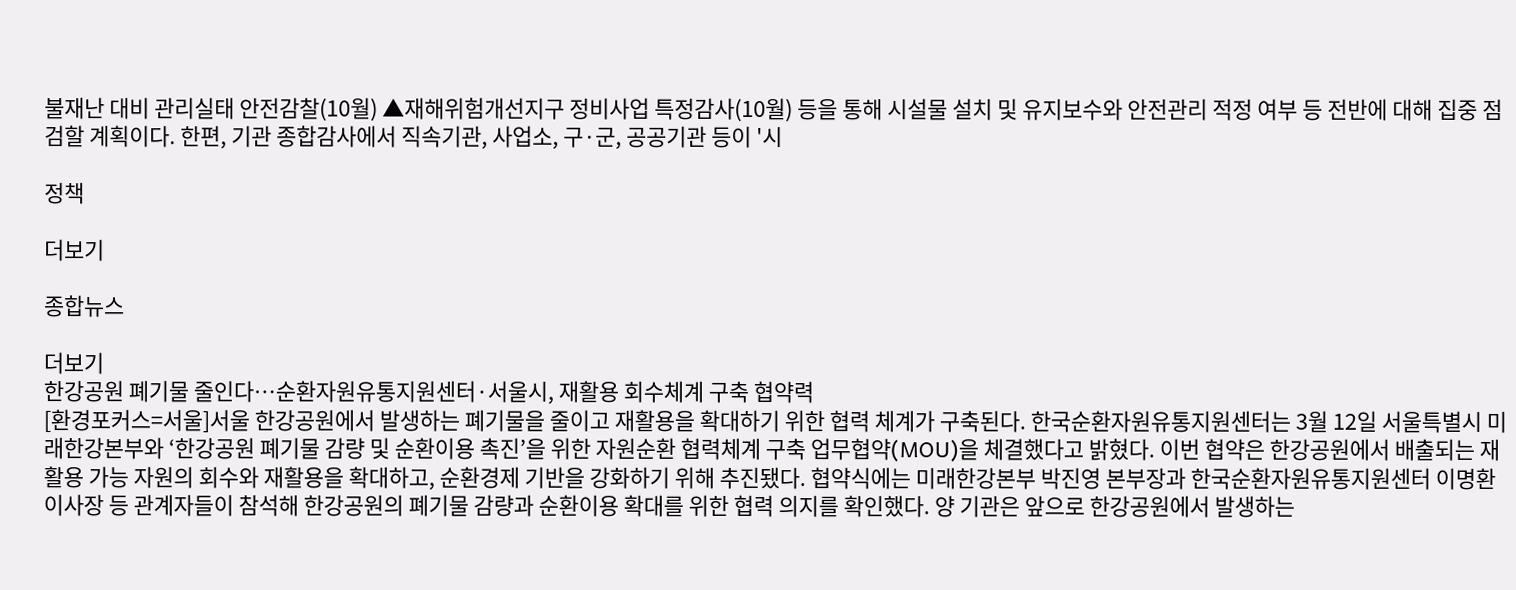불재난 대비 관리실태 안전감찰(10월) ▲재해위험개선지구 정비사업 특정감사(10월) 등을 통해 시설물 설치 및 유지보수와 안전관리 적정 여부 등 전반에 대해 집중 점검할 계획이다. 한편, 기관 종합감사에서 직속기관, 사업소, 구·군, 공공기관 등이 '시

정책

더보기

종합뉴스

더보기
한강공원 폐기물 줄인다…순환자원유통지원센터·서울시, 재활용 회수체계 구축 협약력
[환경포커스=서울]서울 한강공원에서 발생하는 폐기물을 줄이고 재활용을 확대하기 위한 협력 체계가 구축된다. 한국순환자원유통지원센터는 3월 12일 서울특별시 미래한강본부와 ‘한강공원 폐기물 감량 및 순환이용 촉진’을 위한 자원순환 협력체계 구축 업무협약(MOU)을 체결했다고 밝혔다. 이번 협약은 한강공원에서 배출되는 재활용 가능 자원의 회수와 재활용을 확대하고, 순환경제 기반을 강화하기 위해 추진됐다. 협약식에는 미래한강본부 박진영 본부장과 한국순환자원유통지원센터 이명환 이사장 등 관계자들이 참석해 한강공원의 폐기물 감량과 순환이용 확대를 위한 협력 의지를 확인했다. 양 기관은 앞으로 한강공원에서 발생하는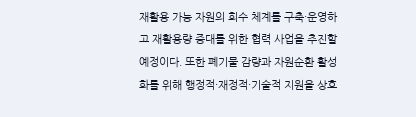재활용 가능 자원의 회수 체계를 구축·운영하고 재활용량 증대를 위한 협력 사업을 추진할 예정이다. 또한 폐기물 감량과 자원순환 활성화를 위해 행정적·재정적·기술적 지원을 상호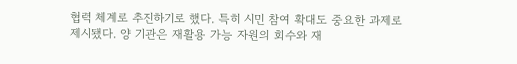협력 체계로 추진하기로 했다. 특히 시민 참여 확대도 중요한 과제로 제시됐다. 양 기관은 재활용 가능 자원의 회수와 재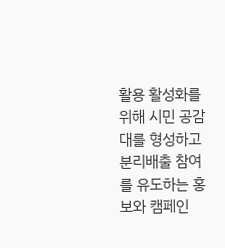활용 활성화를 위해 시민 공감대를 형성하고 분리배출 참여를 유도하는 홍보와 캠페인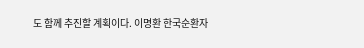도 함께 추진할 계획이다. 이명환 한국순환자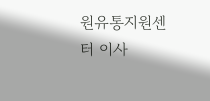원유통지원센터 이사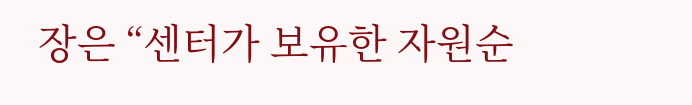장은 “센터가 보유한 자원순